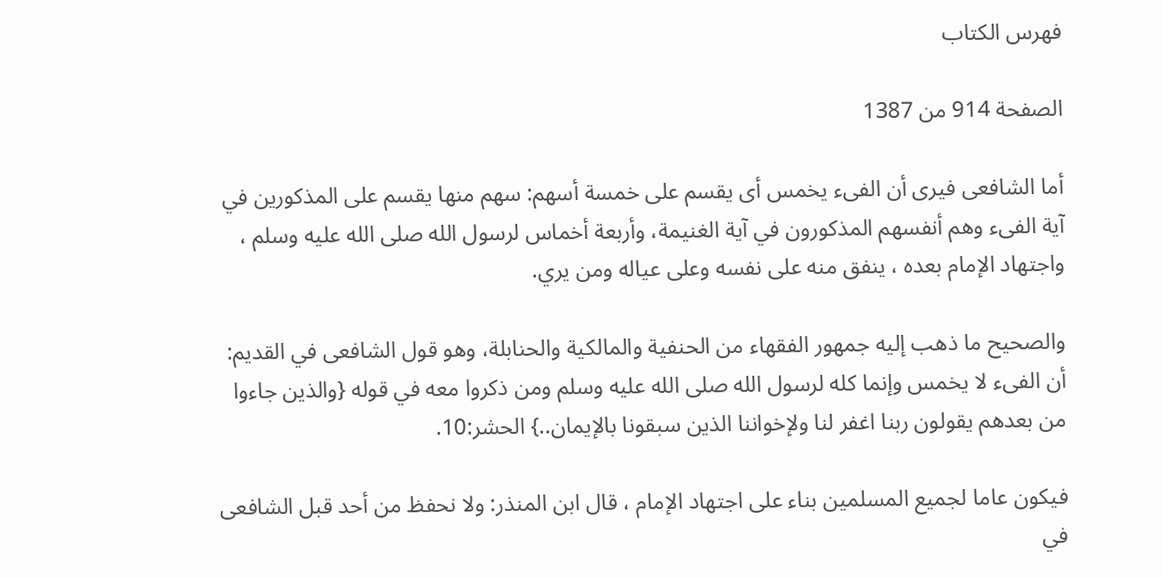فهرس الكتاب

الصفحة 914 من 1387

أما الشافعى فيرى أن الفىء يخمس أى يقسم على خمسة أسهم: سهم منها يقسم على المذكورين في آية الفىء وهم أنفسهم المذكورون في آية الغنيمة، وأربعة أخماس لرسول الله صلى الله عليه وسلم ، واجتهاد الإمام بعده ، ينفق منه على نفسه وعلى عياله ومن يري.

والصحيح ما ذهب إليه جمهور الفقهاء من الحنفية والمالكية والحنابلة، وهو قول الشافعى في القديم: أن الفىء لا يخمس وإنما كله لرسول الله صلى الله عليه وسلم ومن ذكروا معه في قوله {والذين جاءوا من بعدهم يقولون ربنا اغفر لنا ولإخواننا الذين سبقونا بالإيمان..} الحشر:10.

فيكون عاما لجميع المسلمين بناء على اجتهاد الإمام ، قال ابن المنذر: ولا نحفظ من أحد قبل الشافعى في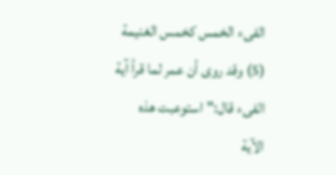الفىء الخمس كخمس الغنيمة (5) وقد روى أن عمر لما قرأ آية الفىء قال:"استوعبت هذه الآية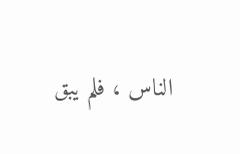الناس ، فلم يبق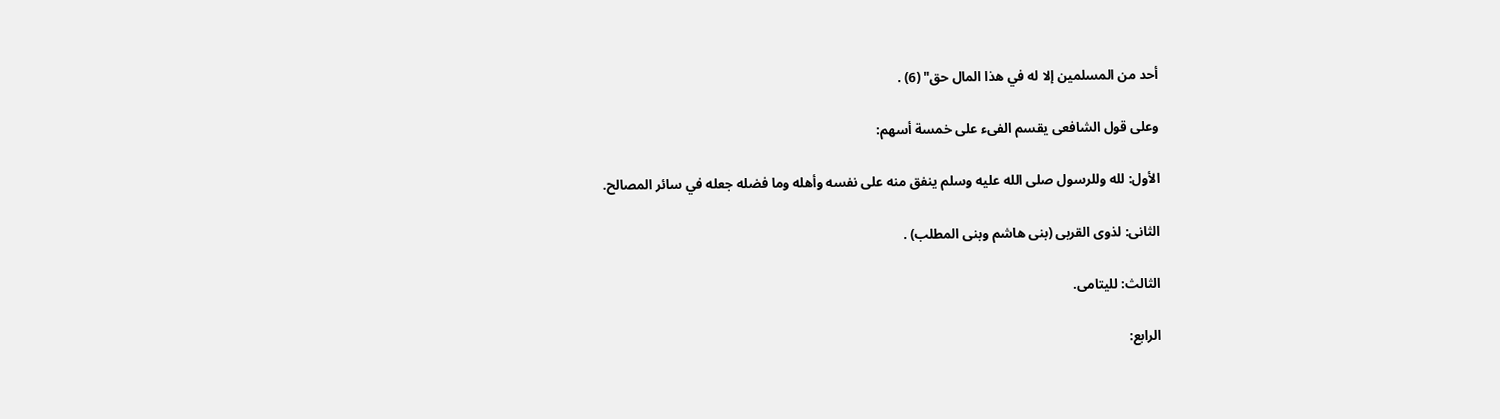أحد من المسلمين إلا له في هذا المال حق" (6) .

وعلى قول الشافعى يقسم الفىء على خمسة أسهم:

الأول: لله وللرسول صلى الله عليه وسلم ينفق منه على نفسه وأهله وما فضله جعله في سائر المصالح.

الثانى: لذوى القربى (بنى هاشم وبنى المطلب) .

الثالث: لليتامى.

الرابع: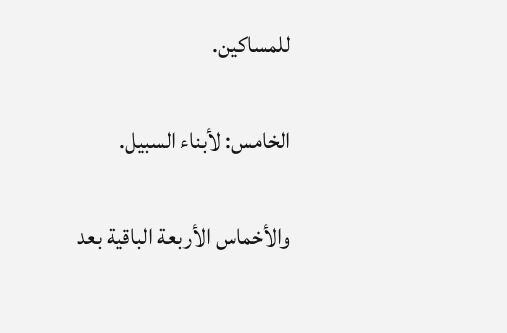للمساكين.

الخامس: لأبناء السبيل.

والأخماس الأربعة الباقية بعد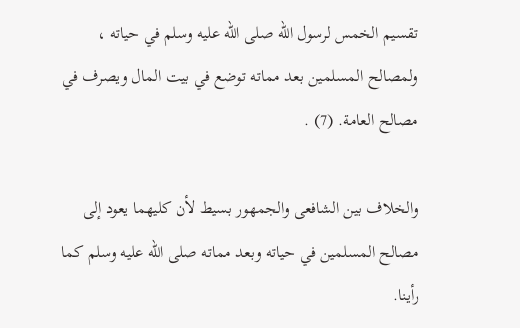تقسيم الخمس لرسول الله صلى الله عليه وسلم في حياته ، ولمصالح المسلمين بعد مماته توضع في بيت المال ويصرف في مصالح العامة. (7) .

والخلاف بين الشافعى والجمهور بسيط لأن كليهما يعود إلى مصالح المسلمين في حياته وبعد مماته صلى الله عليه وسلم كما رأينا.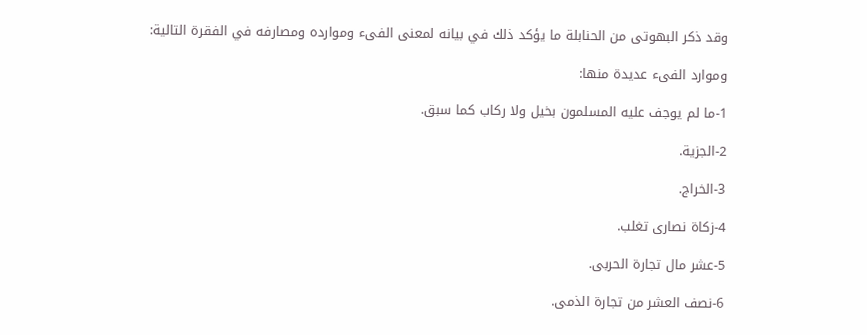وقد ذكر البهوتى من الحنابلة ما يؤكد ذلك في بيانه لمعنى الفىء وموارده ومصارفه في الفقرة التالية:

وموارد الفىء عديدة منها:

1-ما لم يوجف عليه المسلمون بخيل ولا ركاب كما سبق.

2-الجزية.

3-الخراج.

4-زكاة نصارى تغلب.

5-عشر مال تجارة الحربى.

6-نصف العشر من تجارة الذمى.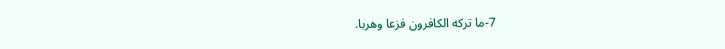7-ما تركه الكافرون فزعا وهربا.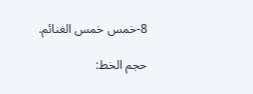8-خمس خمس الغنائم.

حجم الخط: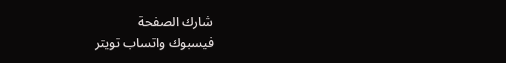شارك الصفحة
فيسبوك واتساب تويتر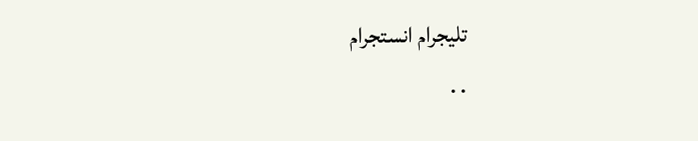تليجرام انستجرام
. .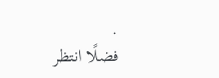.
فضلًا انتظر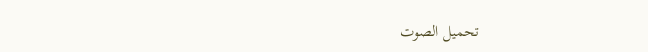تحميل الصوت